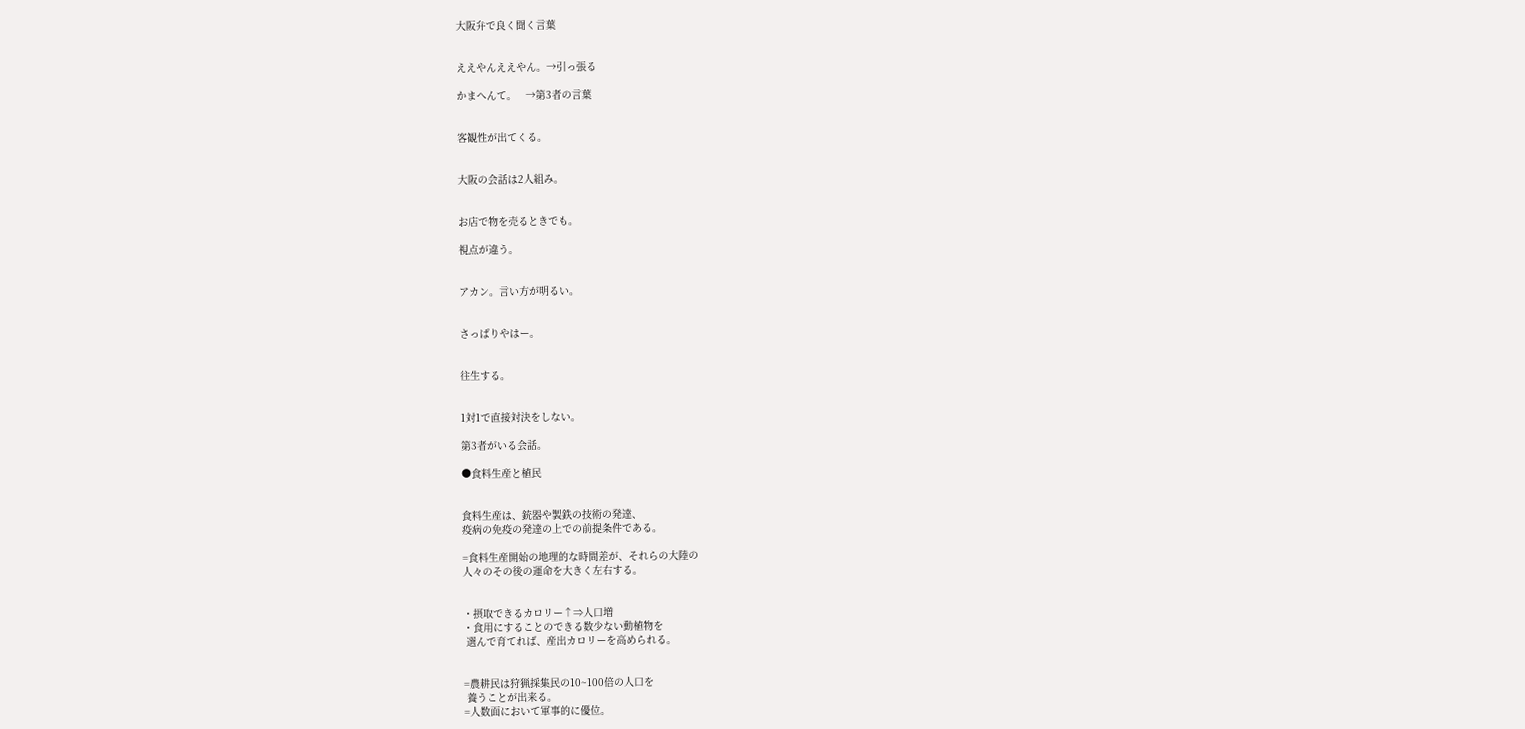大阪弁で良く聞く言葉


ええやんええやん。→引っ張る

かまへんて。   →第3者の言葉


客観性が出てくる。


大阪の会話は2人組み。


お店で物を売るときでも。

視点が違う。


アカン。言い方が明るい。


さっぱりやはー。


往生する。


1対1で直接対決をしない。

第3者がいる会話。

●食料生産と植民


食料生産は、銃器や製鉄の技術の発達、
疫病の免疫の発達の上での前提条件である。

=食料生産開始の地理的な時間差が、それらの大陸の
人々のその後の運命を大きく左右する。


・摂取できるカロリー↑⇒人口増
・食用にすることのできる数少ない動植物を
 選んで育てれば、産出カロリーを高められる。


=農耕民は狩猟採集民の10~100倍の人口を
 養うことが出来る。
=人数面において軍事的に優位。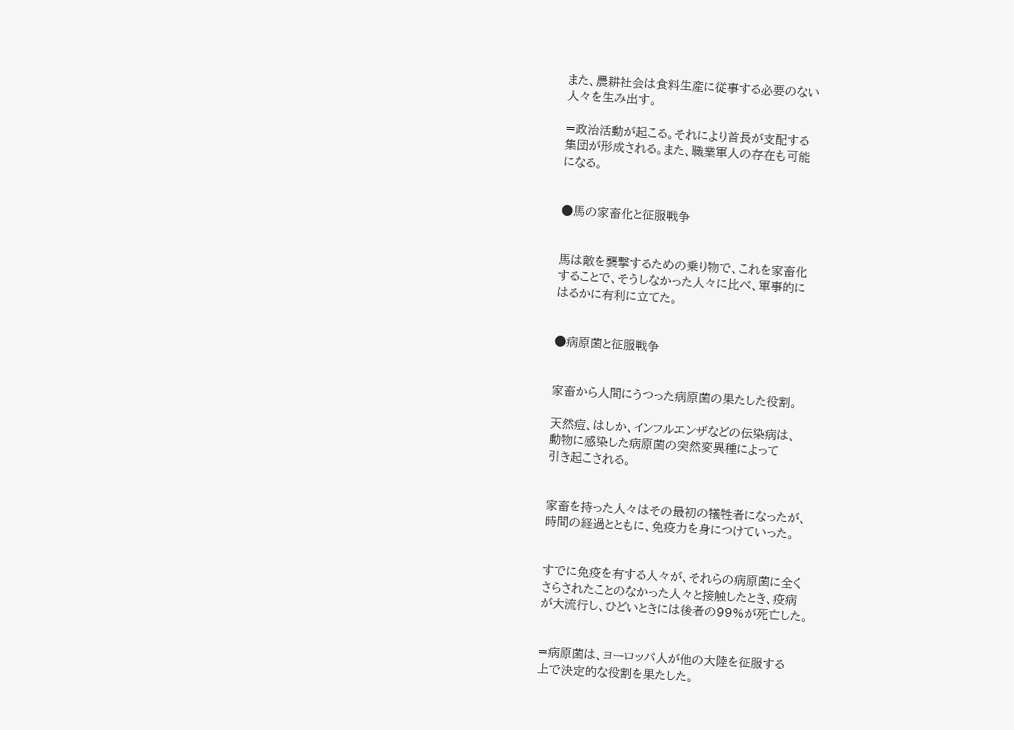また、農耕社会は食料生産に従事する必要のない
人々を生み出す。

=政治活動が起こる。それにより首長が支配する
集団が形成される。また、職業軍人の存在も可能
になる。


●馬の家畜化と征服戦争


馬は敵を襲撃するための乗り物で、これを家畜化
することで、そうしなかった人々に比べ、軍事的に
はるかに有利に立てた。


●病原菌と征服戦争


家畜から人間にうつった病原菌の果たした役割。

天然痘、はしか、インフルエンザなどの伝染病は、
動物に感染した病原菌の突然変異種によって
引き起こされる。


家畜を持った人々はその最初の犠牲者になったが、
時間の経過とともに、免疫力を身につけていった。


すでに免疫を有する人々が、それらの病原菌に全く
さらされたことのなかった人々と接触したとき、疫病
が大流行し、ひどいときには後者の99%が死亡した。


=病原菌は、ヨーロッパ人が他の大陸を征服する
上で決定的な役割を果たした。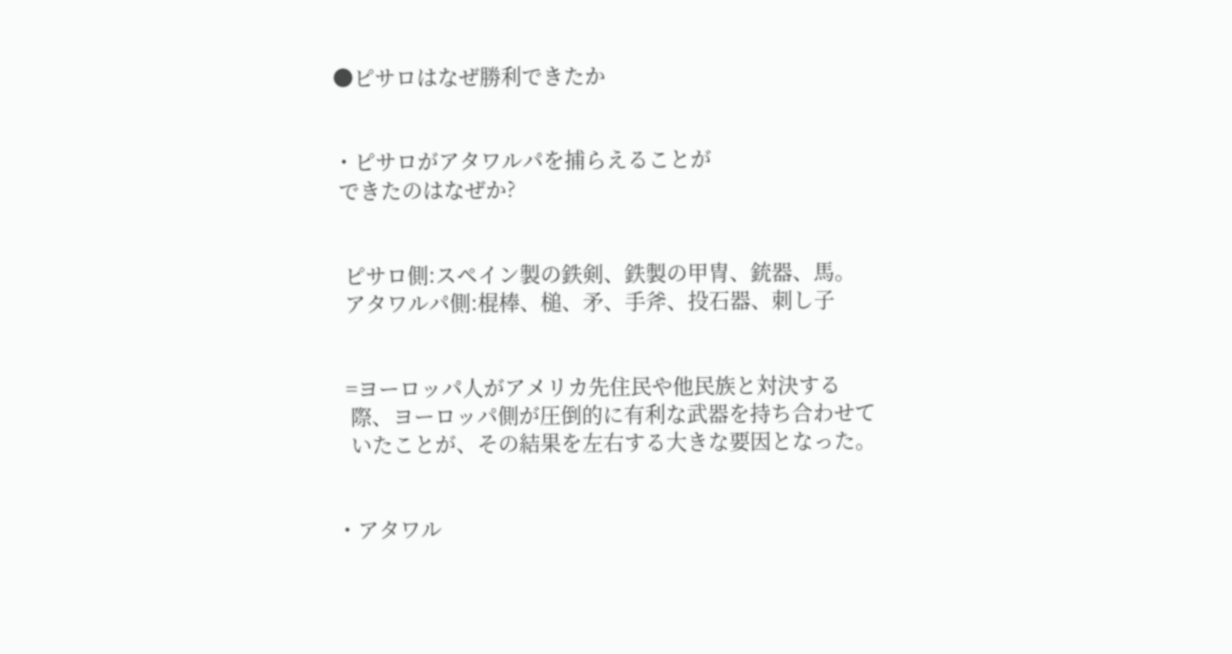●ピサロはなぜ勝利できたか


・ピサロがアタワルパを捕らえることが
 できたのはなぜか?


  ピサロ側:スペイン製の鉄剣、鉄製の甲冑、銃器、馬。
  アタワルパ側:棍棒、槌、矛、手斧、投石器、刺し子


  =ヨーロッパ人がアメリカ先住民や他民族と対決する
   際、ヨーロッパ側が圧倒的に有利な武器を持ち合わせて
   いたことが、その結果を左右する大きな要因となった。


・アタワル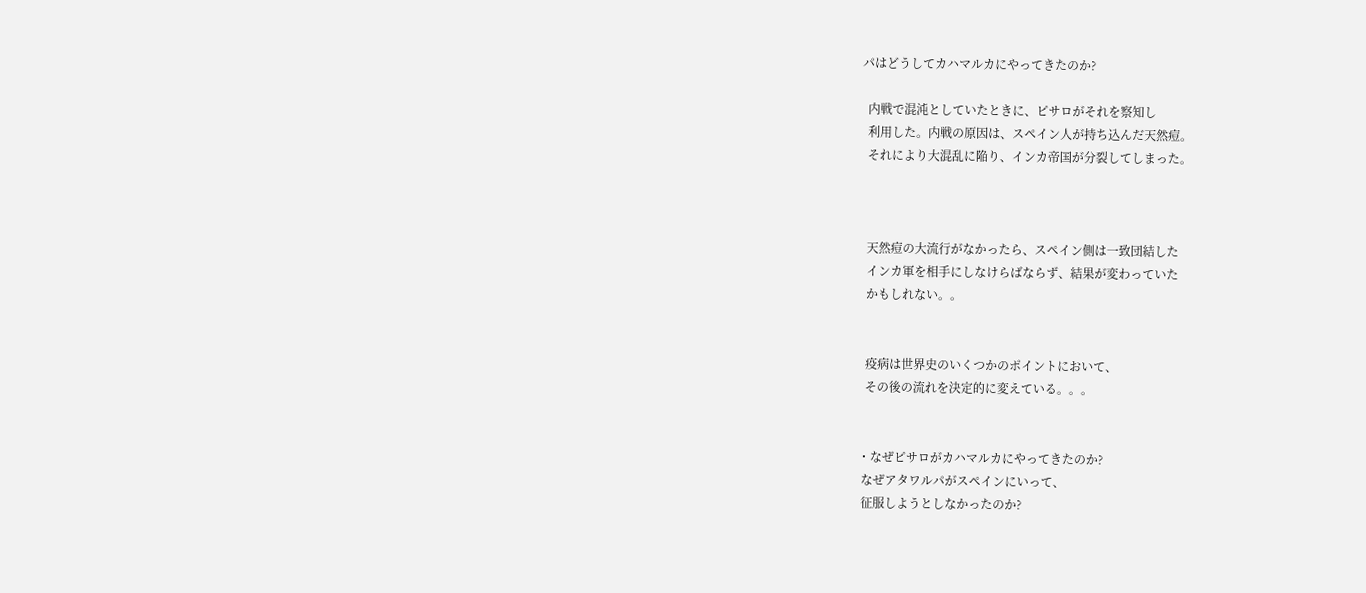パはどうしてカハマルカにやってきたのか?

  内戦で混沌としていたときに、ピサロがそれを察知し
  利用した。内戦の原因は、スペイン人が持ち込んだ天然痘。
  それにより大混乱に陥り、インカ帝国が分裂してしまった。



  天然痘の大流行がなかったら、スペイン側は一致団結した
  インカ軍を相手にしなけらばならず、結果が変わっていた
  かもしれない。。


  疫病は世界史のいくつかのポイントにおいて、
  その後の流れを決定的に変えている。。。


・なぜピサロがカハマルカにやってきたのか?
 なぜアタワルパがスペインにいって、
 征服しようとしなかったのか?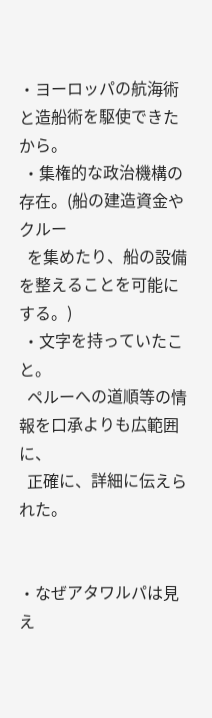・ヨーロッパの航海術と造船術を駆使できたから。
 ・集権的な政治機構の存在。(船の建造資金やクルー
  を集めたり、船の設備を整えることを可能にする。)
 ・文字を持っていたこと。
  ペルーへの道順等の情報を口承よりも広範囲に、
  正確に、詳細に伝えられた。


・なぜアタワルパは見え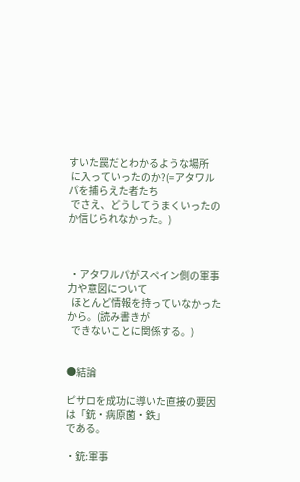すいた罠だとわかるような場所
 に入っていったのか?(=アタワルパを捕らえた者たち
 でさえ、どうしてうまくいったのか信じられなかった。)



 ・アタワルパがスペイン側の軍事力や意図について
  ほとんど情報を持っていなかったから。(読み書きが
  できないことに関係する。)


●結論

ピサロを成功に導いた直接の要因は「銃・病原菌・鉄」
である。

・銃:軍事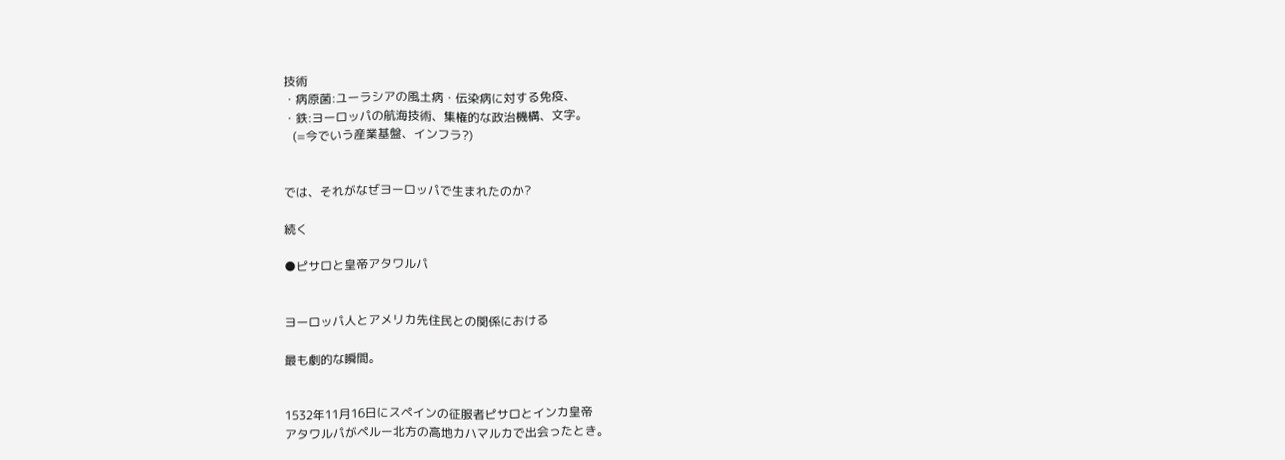技術
・病原菌:ユーラシアの風土病・伝染病に対する免疫、
・鉄:ヨーロッパの航海技術、集権的な政治機構、文字。
   (=今でいう産業基盤、インフラ?)


では、それがなぜヨーロッパで生まれたのか?

続く

●ピサロと皇帝アタワルパ


ヨーロッパ人とアメリカ先住民との関係における

最も劇的な瞬間。


1532年11月16日にスペインの征服者ピサロとインカ皇帝
アタワルパがペルー北方の高地カハマルカで出会ったとき。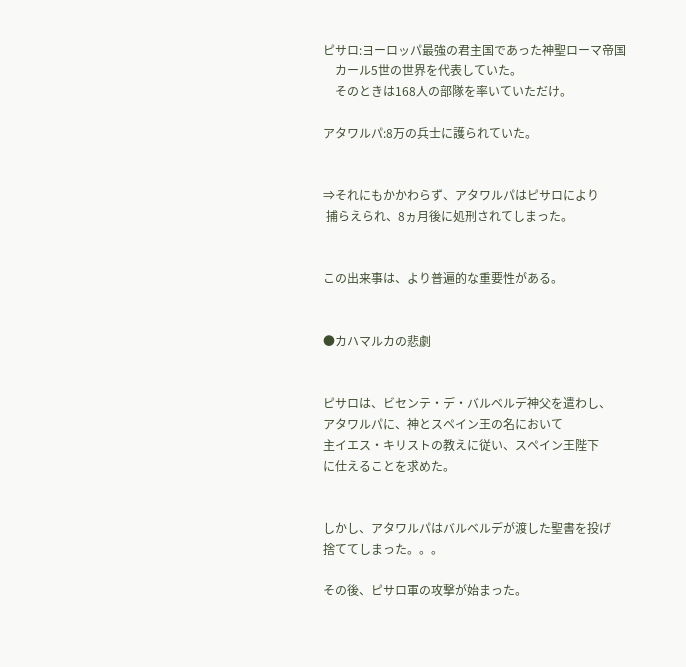ピサロ:ヨーロッパ最強の君主国であった神聖ローマ帝国
    カール5世の世界を代表していた。
    そのときは168人の部隊を率いていただけ。

アタワルパ:8万の兵士に護られていた。


⇒それにもかかわらず、アタワルパはピサロにより
 捕らえられ、8ヵ月後に処刑されてしまった。


この出来事は、より普遍的な重要性がある。


●カハマルカの悲劇


ピサロは、ビセンテ・デ・バルベルデ神父を遣わし、
アタワルパに、神とスペイン王の名において
主イエス・キリストの教えに従い、スペイン王陛下
に仕えることを求めた。


しかし、アタワルパはバルベルデが渡した聖書を投げ
捨ててしまった。。。

その後、ピサロ軍の攻撃が始まった。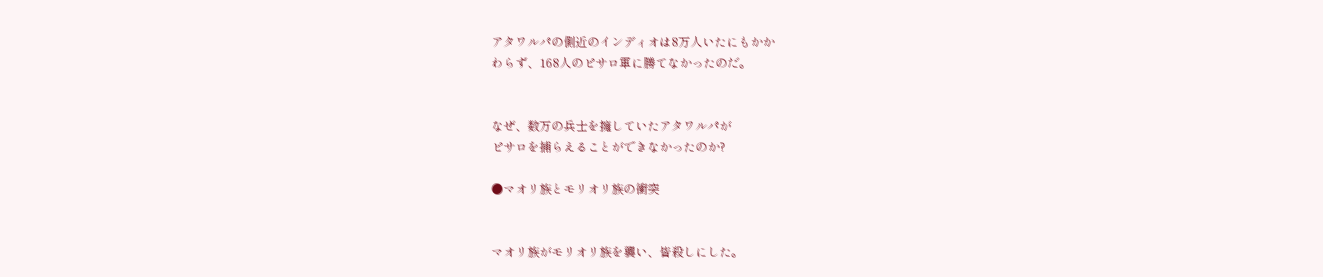アタワルパの側近のインディオは8万人いたにもかか
わらず、168人のピサロ軍に勝てなかったのだ。


なぜ、数万の兵士を擁していたアタワルパが
ピサロを捕らえることができなかったのか?

●マオリ族とモリオリ族の衝突


マオリ族がモリオリ族を襲い、皆殺しにした。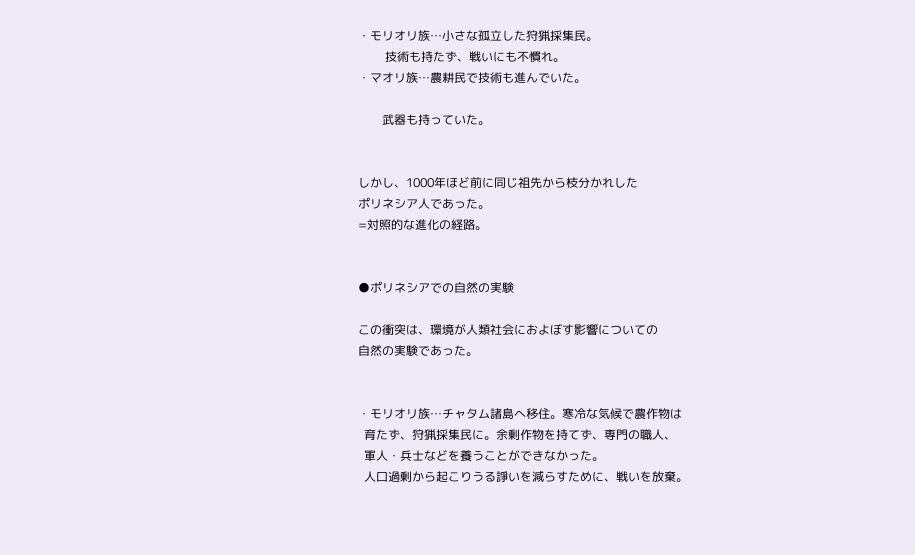・モリオリ族…小さな孤立した狩猟採集民。
         技術も持たず、戦いにも不慣れ。
・マオリ族…農耕民で技術も進んでいた。

        武器も持っていた。


しかし、1000年ほど前に同じ祖先から枝分かれした
ポリネシア人であった。
=対照的な進化の経路。


●ポリネシアでの自然の実験

この衝突は、環境が人類社会におよぼす影響についての
自然の実験であった。


・モリオリ族…チャタム諸島へ移住。寒冷な気候で農作物は
  育たず、狩猟採集民に。余剰作物を持てず、専門の職人、
  軍人・兵士などを養うことができなかった。
  人口過剰から起こりうる諍いを減らすために、戦いを放棄。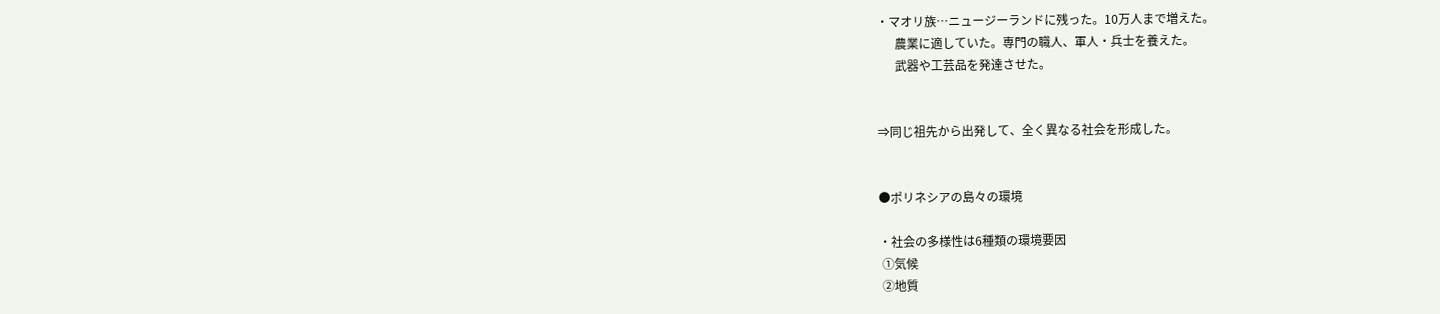・マオリ族…ニュージーランドに残った。10万人まで増えた。
      農業に適していた。専門の職人、軍人・兵士を養えた。
      武器や工芸品を発達させた。


⇒同じ祖先から出発して、全く異なる社会を形成した。


●ポリネシアの島々の環境

・社会の多様性は6種類の環境要因
 ①気候
 ②地質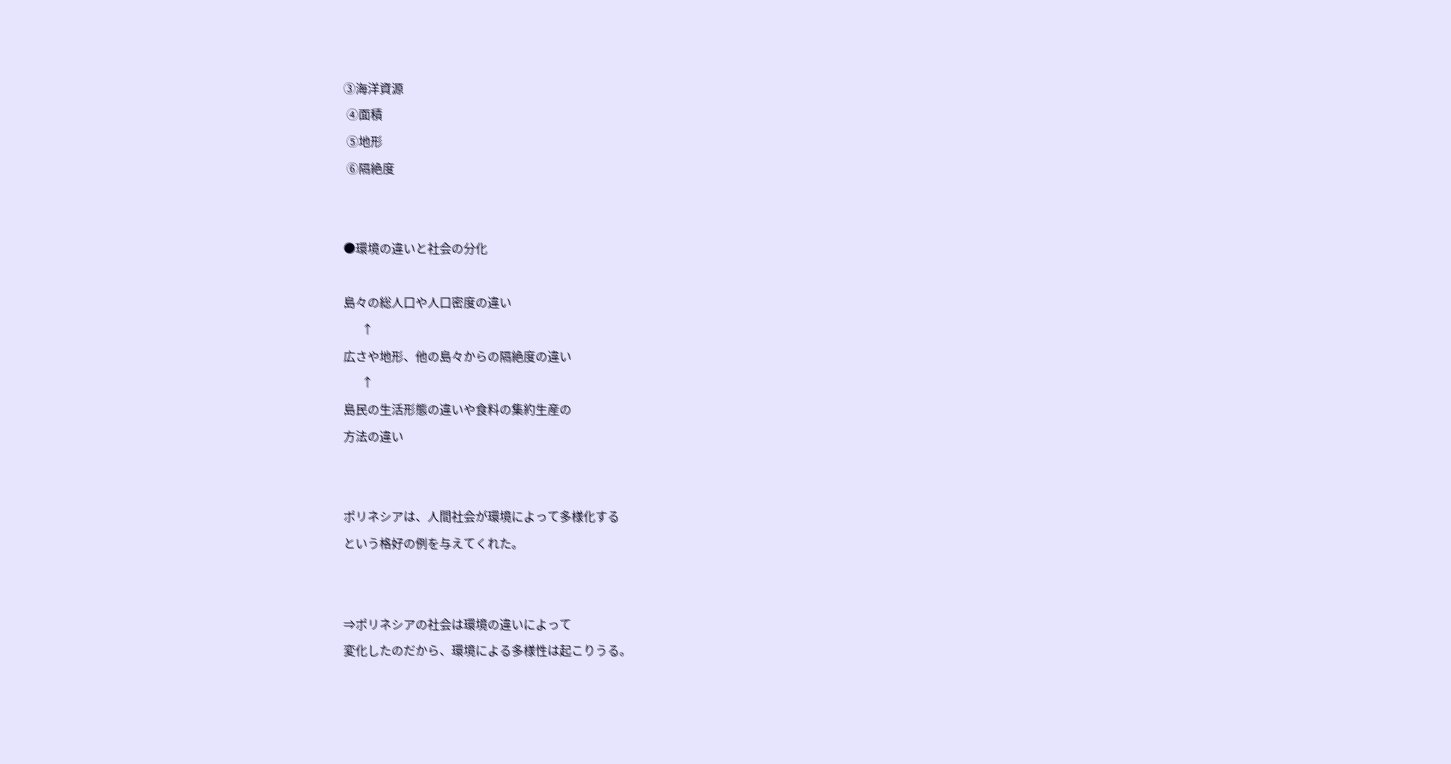③海洋資源
 ④面積
 ⑤地形
 ⑥隔絶度


●環境の違いと社会の分化

島々の総人口や人口密度の違い
      ↑
広さや地形、他の島々からの隔絶度の違い
      ↑
島民の生活形態の違いや食料の集約生産の
方法の違い


ポリネシアは、人間社会が環境によって多様化する
という格好の例を与えてくれた。


⇒ポリネシアの社会は環境の違いによって
変化したのだから、環境による多様性は起こりうる。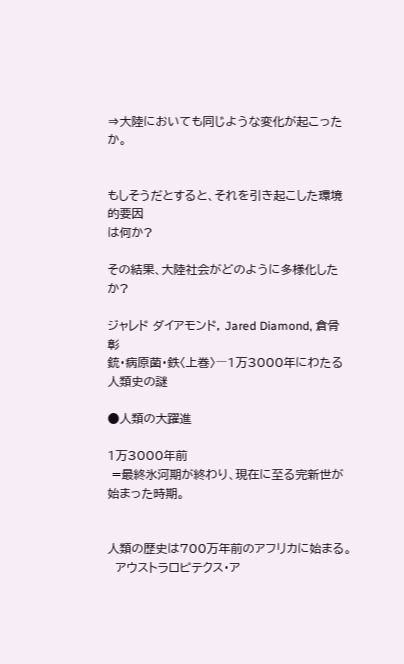⇒大陸においても同じような変化が起こったか。


もしそうだとすると、それを引き起こした環境的要因
は何か?

その結果、大陸社会がどのように多様化したか?

ジャレド ダイアモンド, Jared Diamond, 倉骨 彰
銃・病原菌・鉄〈上巻〉―1万3000年にわたる人類史の謎

●人類の大躍進

1万3000年前
 =最終氷河期が終わり、現在に至る完新世が始まった時期。


人類の歴史は700万年前のアフリカに始まる。
  アウストラロピテクス・ア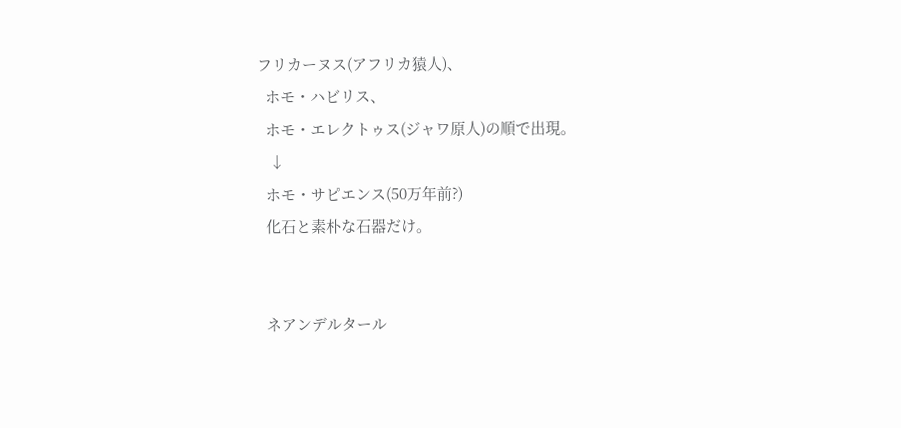フリカーヌス(アフリカ猿人)、
  ホモ・ハビリス、
  ホモ・エレクトゥス(ジャワ原人)の順で出現。
   ↓
  ホモ・サピエンス(50万年前?)
  化石と素朴な石器だけ。


  ネアンデルタール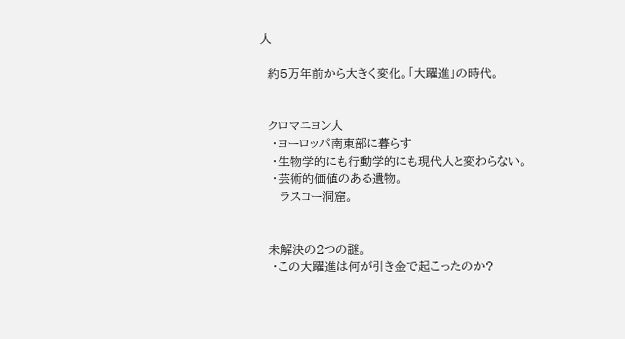人

  約5万年前から大きく変化。「大躍進」の時代。


  クロマニヨン人
   ・ヨーロッパ南東部に暮らす
   ・生物学的にも行動学的にも現代人と変わらない。
   ・芸術的価値のある遺物。
     ラスコー洞窟。


  未解決の2つの謎。
   ・この大躍進は何が引き金で起こったのか?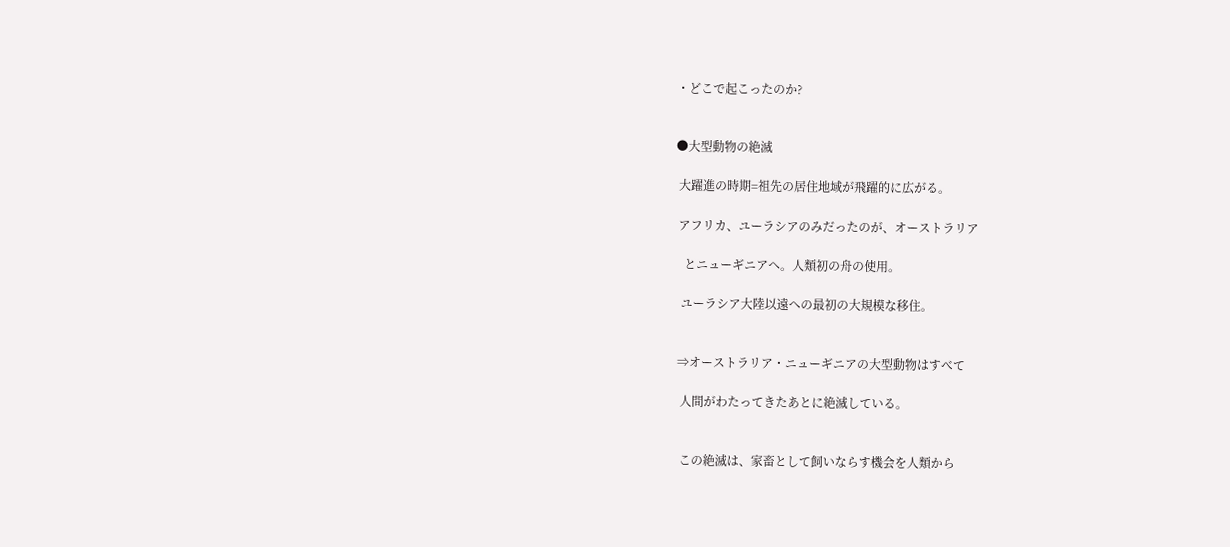・どこで起こったのか?


●大型動物の絶滅

 大躍進の時期=祖先の居住地域が飛躍的に広がる。

 アフリカ、ユーラシアのみだったのが、オーストラリア

   とニューギニアへ。人類初の舟の使用。

  ユーラシア大陸以遠への最初の大規模な移住。


 ⇒オーストラリア・ニューギニアの大型動物はすべて

  人間がわたってきたあとに絶滅している。


  この絶滅は、家畜として飼いならす機会を人類から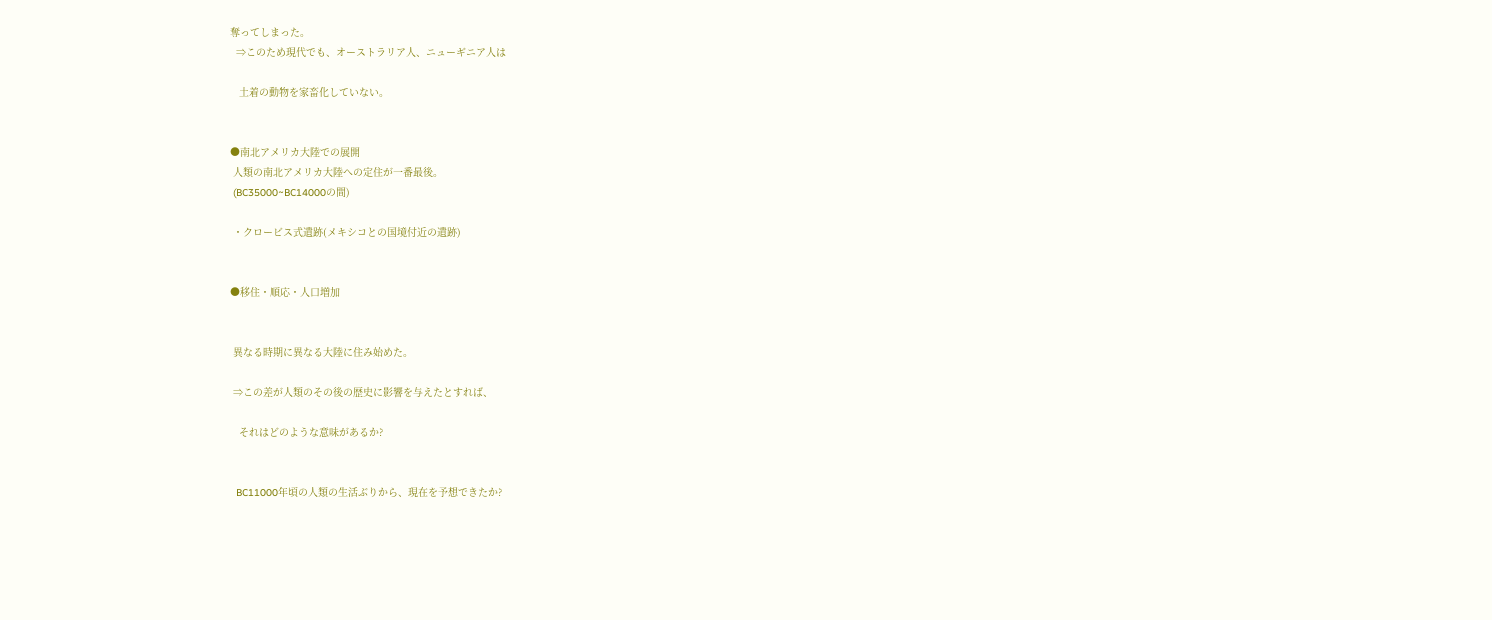奪ってしまった。
  ⇒このため現代でも、オーストラリア人、ニューギニア人は

   土着の動物を家畜化していない。


●南北アメリカ大陸での展開
 人類の南北アメリカ大陸への定住が一番最後。
 (BC35000~BC14000の間)

 ・クロービス式遺跡(メキシコとの国境付近の遺跡)


●移住・順応・人口増加


 異なる時期に異なる大陸に住み始めた。

 ⇒この差が人類のその後の歴史に影響を与えたとすれば、

   それはどのような意味があるか?


  BC11000年頃の人類の生活ぶりから、現在を予想できたか?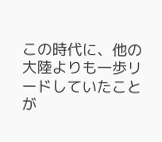この時代に、他の大陸よりも一歩リードしていたことが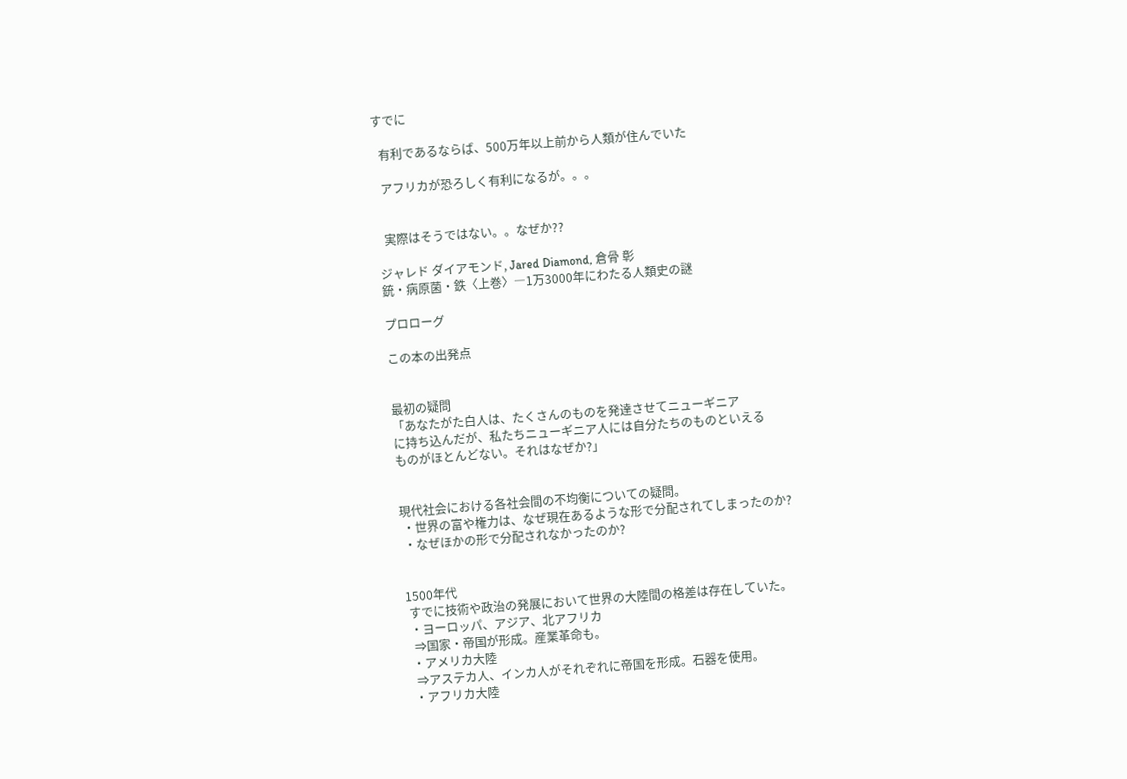すでに

  有利であるならば、500万年以上前から人類が住んでいた

  アフリカが恐ろしく有利になるが。。。


  実際はそうではない。。なぜか??

ジャレド ダイアモンド, Jared Diamond, 倉骨 彰
銃・病原菌・鉄〈上巻〉―1万3000年にわたる人類史の謎

プロローグ

この本の出発点


最初の疑問
「あなたがた白人は、たくさんのものを発達させてニューギニア
に持ち込んだが、私たちニューギニア人には自分たちのものといえる
ものがほとんどない。それはなぜか?」


現代社会における各社会間の不均衡についての疑問。
 ・世界の富や権力は、なぜ現在あるような形で分配されてしまったのか?
 ・なぜほかの形で分配されなかったのか?


1500年代
 すでに技術や政治の発展において世界の大陸間の格差は存在していた。
 ・ヨーロッパ、アジア、北アフリカ
  ⇒国家・帝国が形成。産業革命も。
 ・アメリカ大陸
  ⇒アステカ人、インカ人がそれぞれに帝国を形成。石器を使用。
 ・アフリカ大陸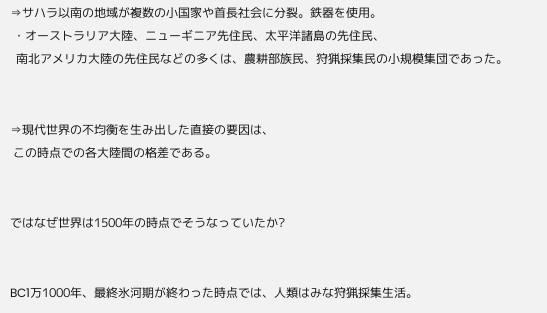⇒サハラ以南の地域が複数の小国家や首長社会に分裂。鉄器を使用。
 ・オーストラリア大陸、ニューギニア先住民、太平洋諸島の先住民、
  南北アメリカ大陸の先住民などの多くは、農耕部族民、狩猟採集民の小規模集団であった。


⇒現代世界の不均衡を生み出した直接の要因は、
 この時点での各大陸間の格差である。


ではなぜ世界は1500年の時点でそうなっていたか?


BC1万1000年、最終氷河期が終わった時点では、人類はみな狩猟採集生活。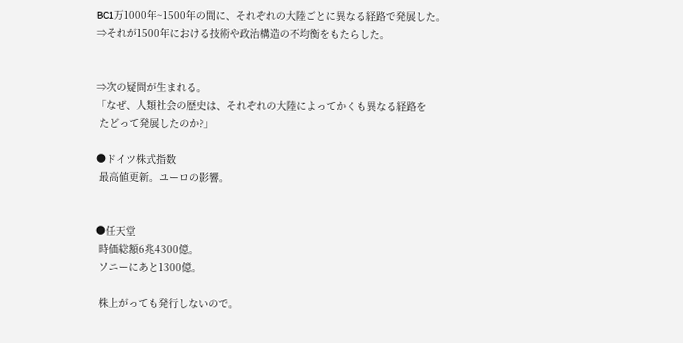BC1万1000年~1500年の間に、それぞれの大陸ごとに異なる経路で発展した。
⇒それが1500年における技術や政治構造の不均衡をもたらした。


⇒次の疑問が生まれる。
「なぜ、人類社会の歴史は、それぞれの大陸によってかくも異なる経路を
 たどって発展したのか?」

●ドイツ株式指数
 最高値更新。ユーロの影響。


●任天堂
 時価総額6兆4300億。
 ソニーにあと1300億。

 株上がっても発行しないので。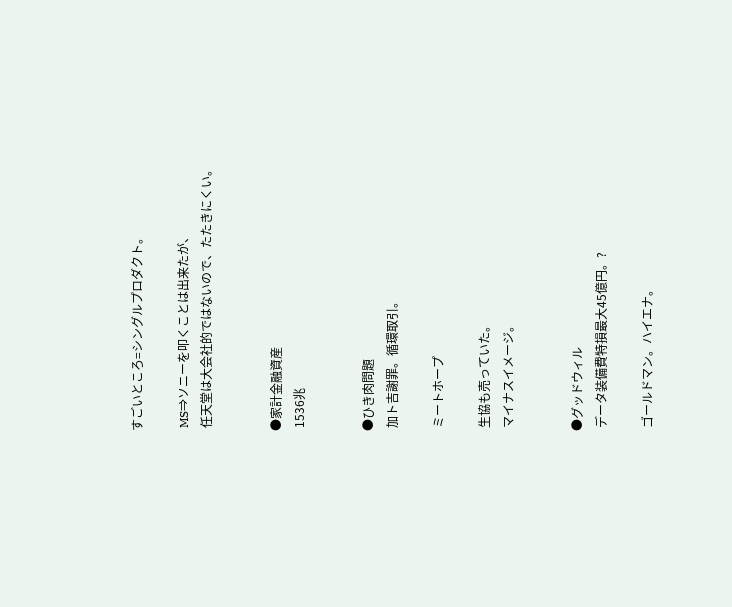すごいところ=シングルプロダクト。

 MS⇒ソニーを叩くことは出来たが、
 任天堂は大会社的ではないので、たたきにくい。


●家計金融資産
 1536兆


●ひき肉問題
 加ト吉謝罪。循環取引。

 ミートホープ

 生協も売っていた。
 マイナスイメージ。


●グッドウィル
 データ装備費特損最大45億円。?

 ゴールドマン。ハイエナ。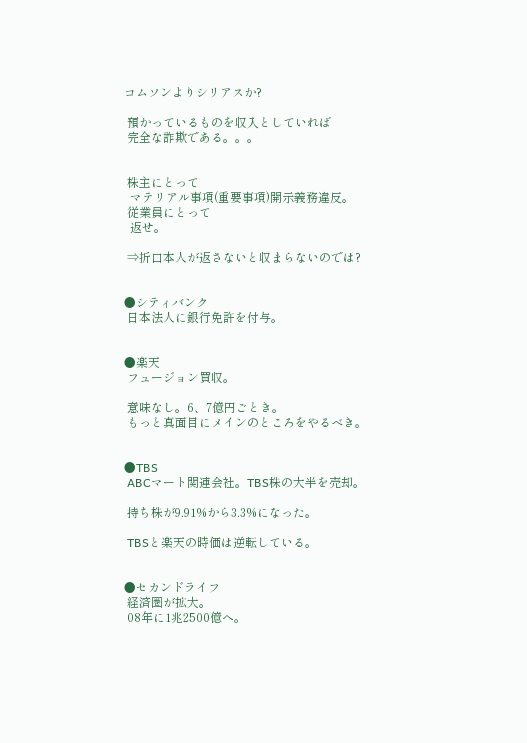コムソンよりシリアスか?

 預かっているものを収入としていれば
 完全な詐欺である。。。


 株主にとって
  マテリアル事項(重要事項)開示義務違反。
 従業員にとって
  返せ。

 ⇒折口本人が返さないと収まらないのでは?


●シティバンク
 日本法人に銀行免許を付与。


●楽天
 フュージョン買収。

 意味なし。6、7億円ごとき。
 もっと真面目にメインのところをやるべき。


●TBS
 ABCマート関連会社。TBS株の大半を売却。

 持ち株が9.91%から3.3%になった。

 TBSと楽天の時価は逆転している。


●セカンドライフ
 経済圏が拡大。
 08年に1兆2500億へ。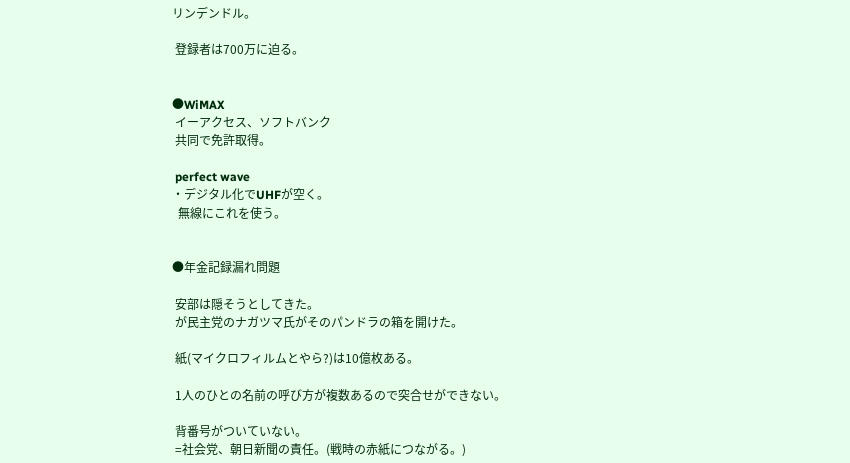リンデンドル。

 登録者は700万に迫る。


●WiMAX
 イーアクセス、ソフトバンク
 共同で免許取得。

 perfect wave
・デジタル化でUHFが空く。
  無線にこれを使う。


●年金記録漏れ問題

 安部は隠そうとしてきた。
 が民主党のナガツマ氏がそのパンドラの箱を開けた。

 紙(マイクロフィルムとやら?)は10億枚ある。

 1人のひとの名前の呼び方が複数あるので突合せができない。

 背番号がついていない。
 =社会党、朝日新聞の責任。(戦時の赤紙につながる。)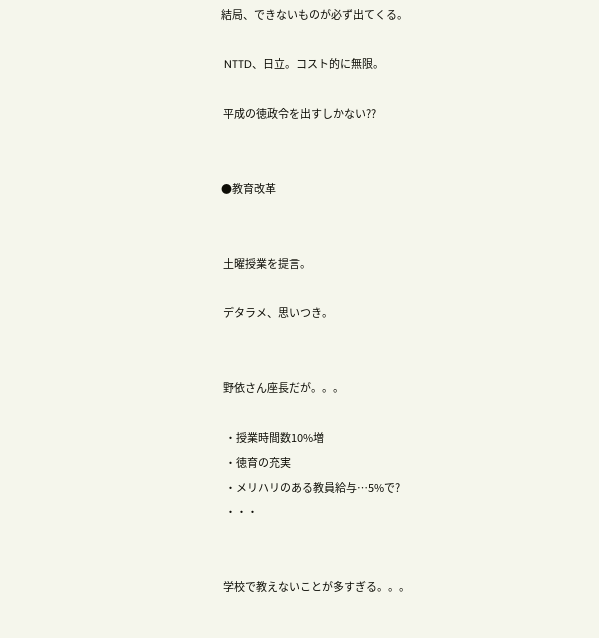結局、できないものが必ず出てくる。

 NTTD、日立。コスト的に無限。

 平成の徳政令を出すしかない??


●教育改革


 土曜授業を提言。

 デタラメ、思いつき。


 野依さん座長だが。。。

  ・授業時間数10%増
  ・徳育の充実
  ・メリハリのある教員給与…5%で?
  ・・・


 学校で教えないことが多すぎる。。。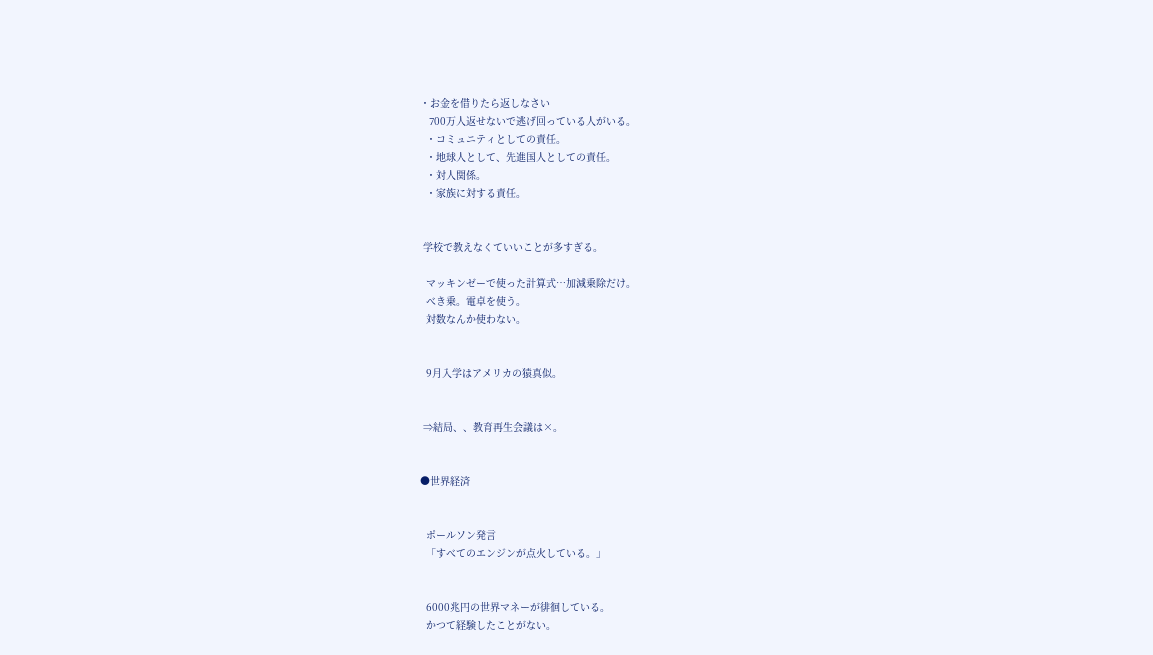・お金を借りたら返しなさい
   700万人返せないで逃げ回っている人がいる。
  ・コミュニティとしての責任。
  ・地球人として、先進国人としての責任。
  ・対人関係。
  ・家族に対する責任。


 学校で教えなくていいことが多すぎる。

  マッキンゼーで使った計算式…加減乗除だけ。
  べき乗。電卓を使う。
  対数なんか使わない。


  9月入学はアメリカの猿真似。


 ⇒結局、、教育再生会議は×。


●世界経済


  ポールソン発言
  「すべてのエンジンが点火している。」


  6000兆円の世界マネーが徘徊している。
  かつて経験したことがない。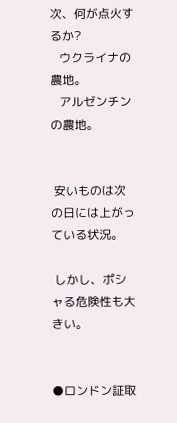次、何が点火するか?
   ウクライナの農地。
   アルゼンチンの農地。


 安いものは次の日には上がっている状況。

 しかし、ポシャる危険性も大きい。


●ロンドン証取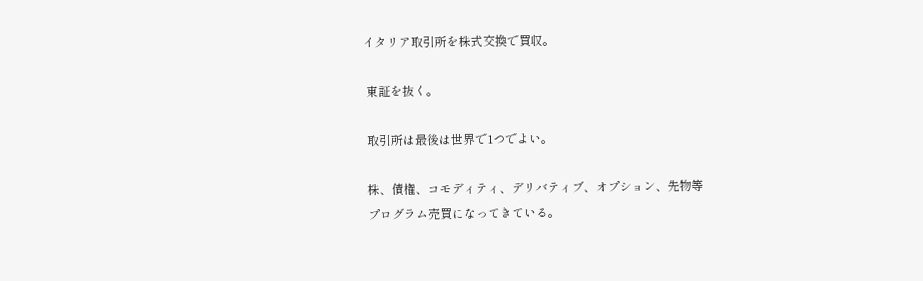イタリア取引所を株式交換で買収。

 東証を抜く。

 取引所は最後は世界で1つでよい。

 株、債権、コモディティ、デリバティブ、オプション、先物等
 プログラム売買になってきている。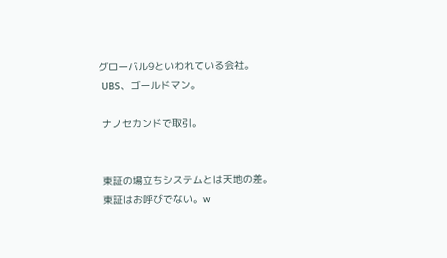グローバル9といわれている会社。
 UBS、ゴールドマン。

 ナノセカンドで取引。


 東証の場立ちシステムとは天地の差。
 東証はお呼びでない。w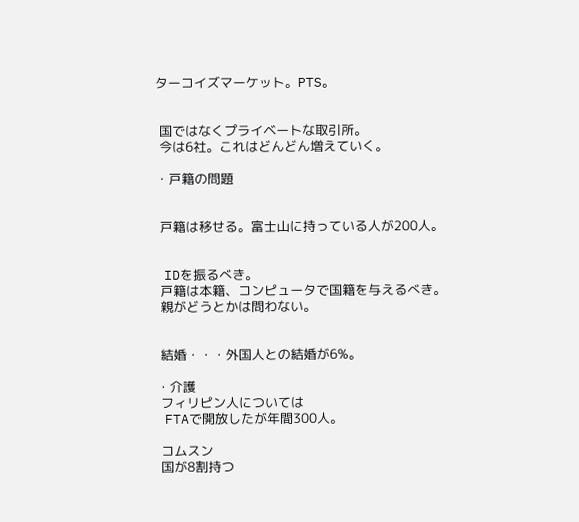ターコイズマーケット。PTS。


 国ではなくプライベートな取引所。
 今は6社。これはどんどん増えていく。

・戸籍の問題


 戸籍は移せる。富士山に持っている人が200人。


 IDを振るべき。
 戸籍は本籍、コンピュータで国籍を与えるべき。
 親がどうとかは問わない。


 結婚・・・外国人との結婚が6%。

・介護
 フィリピン人については
 FTAで開放したが年間300人。

 コムスン
 国が8割持つ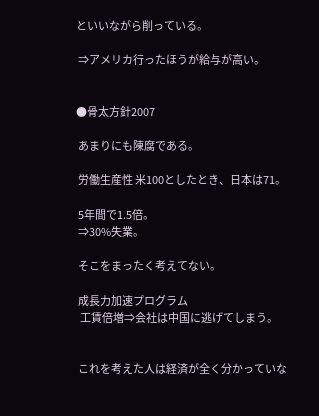といいながら削っている。

 ⇒アメリカ行ったほうが給与が高い。


●骨太方針2007

 あまりにも陳腐である。

 労働生産性 米100としたとき、日本は71。

 5年間で1.5倍。
 ⇒30%失業。

 そこをまったく考えてない。

 成長力加速プログラム
  工賃倍増⇒会社は中国に逃げてしまう。


 これを考えた人は経済が全く分かっていな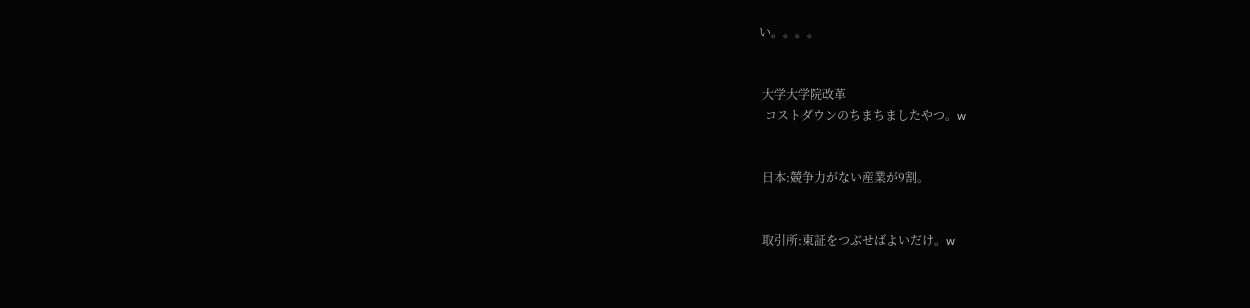い。。。。


 大学大学院改革
  コストダウンのちまちましたやつ。w


 日本:競争力がない産業が9割。


 取引所:東証をつぶせばよいだけ。w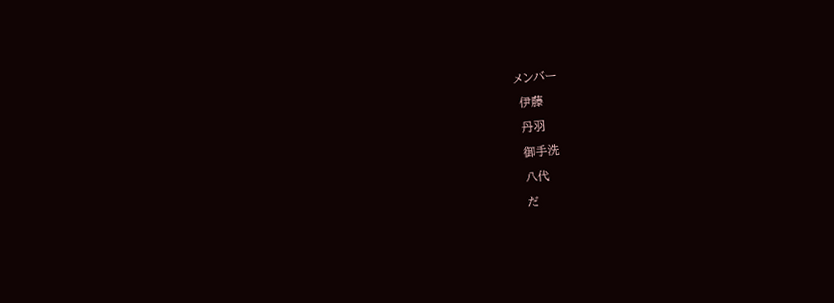メンバー
 伊藤
 丹羽
 御手洗
 八代
 だ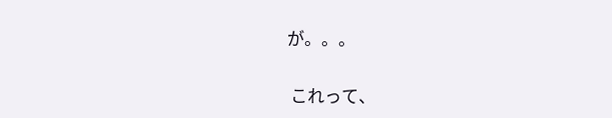が。。。


 これって、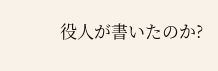役人が書いたのか?